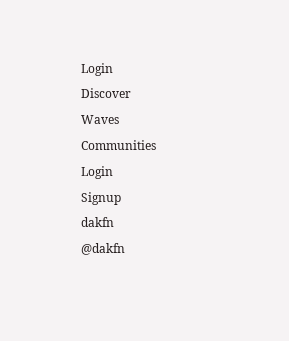Login
Discover
Waves
Communities
Login
Signup
dakfn
@dakfn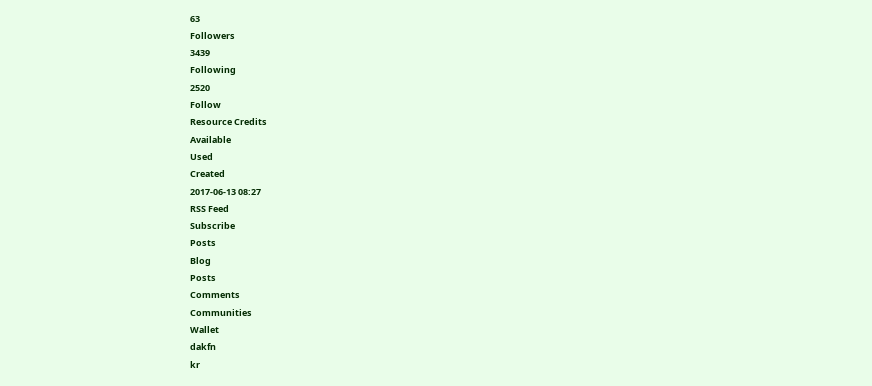63
Followers
3439
Following
2520
Follow
Resource Credits
Available
Used
Created
2017-06-13 08:27
RSS Feed
Subscribe
Posts
Blog
Posts
Comments
Communities
Wallet
dakfn
kr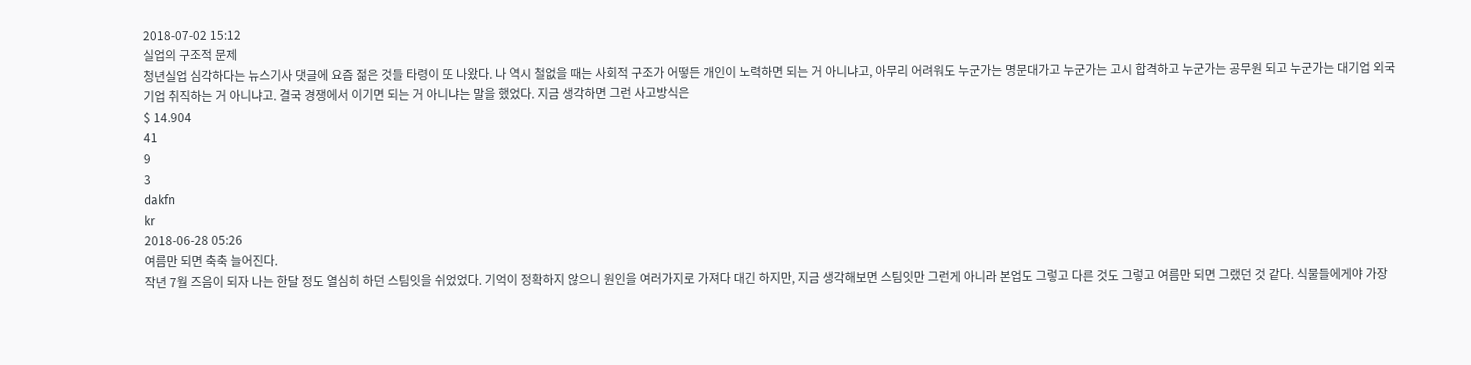2018-07-02 15:12
실업의 구조적 문제
청년실업 심각하다는 뉴스기사 댓글에 요즘 젊은 것들 타령이 또 나왔다. 나 역시 철없을 때는 사회적 구조가 어떻든 개인이 노력하면 되는 거 아니냐고, 아무리 어려워도 누군가는 명문대가고 누군가는 고시 합격하고 누군가는 공무원 되고 누군가는 대기업 외국기업 취직하는 거 아니냐고. 결국 경쟁에서 이기면 되는 거 아니냐는 말을 했었다. 지금 생각하면 그런 사고방식은
$ 14.904
41
9
3
dakfn
kr
2018-06-28 05:26
여름만 되면 축축 늘어진다.
작년 7월 즈음이 되자 나는 한달 정도 열심히 하던 스팀잇을 쉬었었다. 기억이 정확하지 않으니 원인을 여러가지로 가져다 대긴 하지만, 지금 생각해보면 스팀잇만 그런게 아니라 본업도 그렇고 다른 것도 그렇고 여름만 되면 그랬던 것 같다. 식물들에게야 가장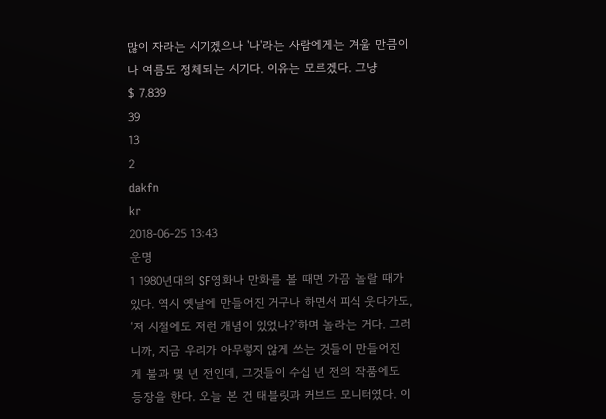많이 자라는 시기겠으나 '나'라는 사람에게는 겨울 만큼이나 여름도 정체되는 시기다. 이유는 모르겠다. 그냥
$ 7.839
39
13
2
dakfn
kr
2018-06-25 13:43
운명
1 1980년대의 SF영화나 만화를 볼 때면 가끔 놀랄 때가 있다. 역시 옛날에 만들어진 거구나 하면서 피식 웃다가도, ‘저 시절에도 저런 개념이 있었나?’하며 놀라는 거다. 그러니까, 지금 우리가 아무렇지 않게 쓰는 것들이 만들어진 게 불과 몇 년 전인데, 그것들이 수십 년 전의 작품에도 등장을 한다. 오늘 본 건 태블릿과 커브드 모니터였다. 이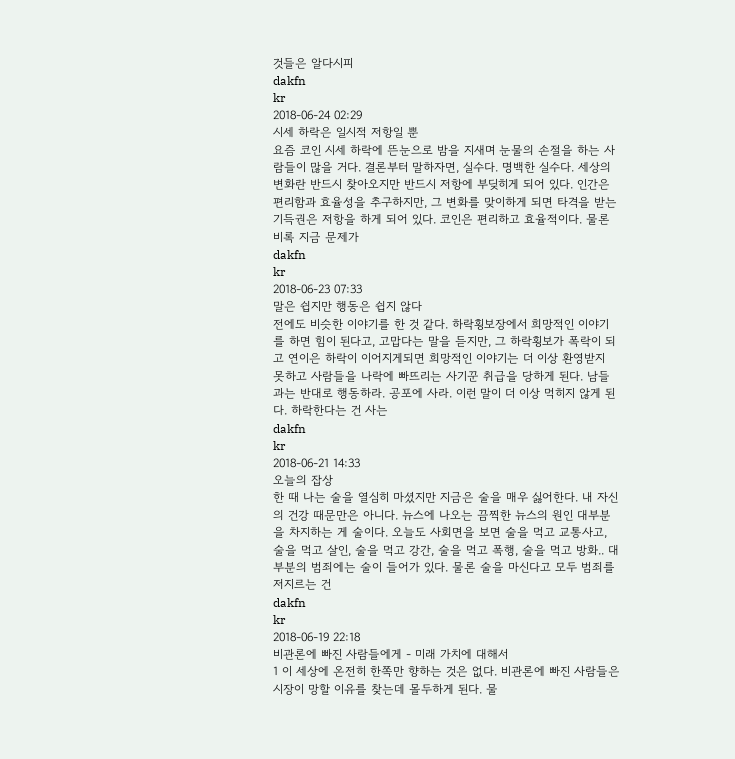것들은 알다시피
dakfn
kr
2018-06-24 02:29
시세 하락은 일시적 저항일 뿐
요즘 코인 시세 하락에 뜬눈으로 밤을 지새며 눈물의 손절을 하는 사람들이 많을 거다. 결론부터 말하자면, 실수다. 명백한 실수다. 세상의 변화란 반드시 찾아오지만 반드시 저항에 부딪히게 되어 있다. 인간은 편리함과 효율성을 추구하지만, 그 변화를 맞이하게 되면 타격을 받는 기득권은 저항을 하게 되어 있다. 코인은 편리하고 효율적이다. 물론 비록 지금 문제가
dakfn
kr
2018-06-23 07:33
말은 쉽지만 행동은 쉽지 않다
전에도 비슷한 이야기를 한 것 같다. 하락횡보장에서 희망적인 이야기를 하면 힘이 된다고, 고맙다는 말을 듣지만, 그 하락횡보가 폭락이 되고 연이은 하락이 이어지게되면 희망적인 이야기는 더 이상 환영받지 못하고 사람들을 나락에 빠뜨리는 사기꾼 취급을 당하게 된다. 남들과는 반대로 행동하라. 공포에 사라. 이런 말이 더 이상 먹히지 않게 된다. 하락한다는 건 사는
dakfn
kr
2018-06-21 14:33
오늘의 잡상
한 때 나는 술을 열심히 마셨지만 지금은 술을 매우 싫어한다. 내 자신의 건강 때문만은 아니다. 뉴스에 나오는 끔찍한 뉴스의 원인 대부분을 차지하는 게 술이다. 오늘도 사회면을 보면 술을 먹고 교통사고, 술을 먹고 살인, 술을 먹고 강간, 술을 먹고 폭행, 술을 먹고 방화.. 대부분의 범죄에는 술이 들어가 있다. 물론 술을 마신다고 모두 범죄를 저지르는 건
dakfn
kr
2018-06-19 22:18
비관론에 빠진 사람들에게 - 미래 가치에 대해서
1 이 세상에 온전히 한쪽만 향하는 것은 없다. 비관론에 빠진 사람들은 시장이 망할 이유를 찾는데 몰두하게 된다. 물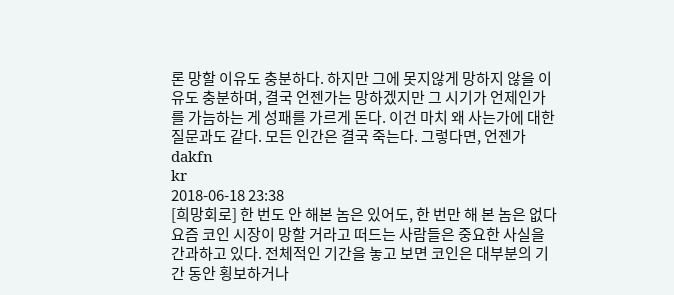론 망할 이유도 충분하다. 하지만 그에 못지않게 망하지 않을 이유도 충분하며, 결국 언젠가는 망하겠지만 그 시기가 언제인가를 가늠하는 게 성패를 가르게 돈다. 이건 마치 왜 사는가에 대한 질문과도 같다. 모든 인간은 결국 죽는다. 그렇다면, 언젠가
dakfn
kr
2018-06-18 23:38
[희망회로] 한 번도 안 해본 놈은 있어도, 한 번만 해 본 놈은 없다
요즘 코인 시장이 망할 거라고 떠드는 사람들은 중요한 사실을 간과하고 있다. 전체적인 기간을 놓고 보면 코인은 대부분의 기간 동안 횡보하거나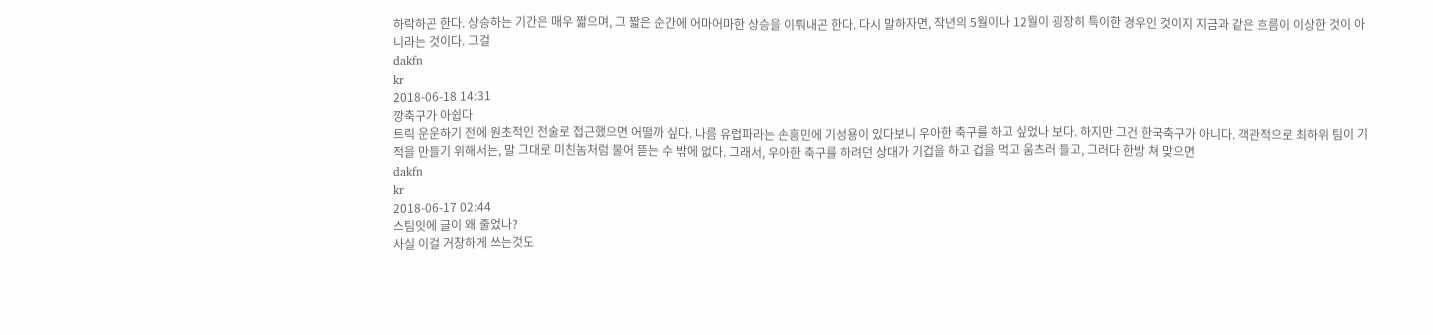하락하곤 한다. 상승하는 기간은 매우 짧으며, 그 짧은 순간에 어마어마한 상승을 이뤄내곤 한다. 다시 말하자면, 작년의 5월이나 12월이 굉장히 특이한 경우인 것이지 지금과 같은 흐름이 이상한 것이 아니라는 것이다. 그걸
dakfn
kr
2018-06-18 14:31
깡축구가 아쉽다
트릭 운운하기 전에 원초적인 전술로 접근했으면 어떨까 싶다. 나름 유럽파라는 손흥민에 기성용이 있다보니 우아한 축구를 하고 싶었나 보다. 하지만 그건 한국축구가 아니다. 객관적으로 최하위 팀이 기적을 만들기 위해서는, 말 그대로 미친놈처럼 물어 뜯는 수 밖에 없다. 그래서, 우아한 축구를 하려던 상대가 기겁을 하고 겁을 먹고 움츠러 들고, 그러다 한방 쳐 맞으면
dakfn
kr
2018-06-17 02:44
스팀잇에 글이 왜 줄었나?
사실 이걸 거창하게 쓰는것도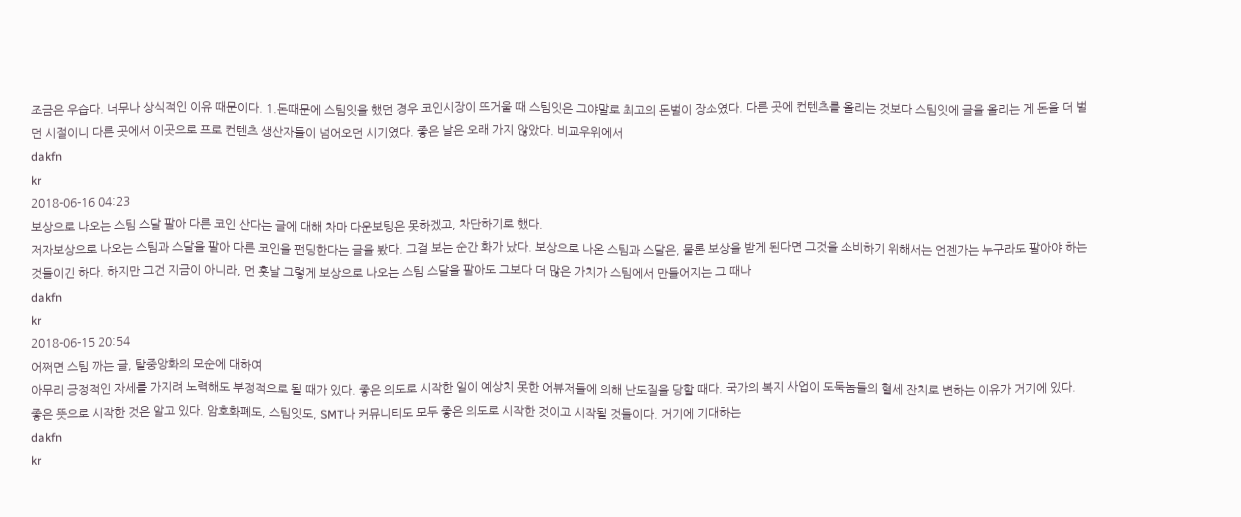조금은 우습다. 너무나 상식적인 이유 때문이다. 1.돈때문에 스팀잇을 했던 경우 코인시장이 뜨거울 때 스팀잇은 그야말로 최고의 돈벌이 장소였다. 다른 곳에 컨텐츠를 올리는 것보다 스팀잇에 글을 올리는 게 돈을 더 벌던 시절이니 다른 곳에서 이곳으로 프로 컨텐츠 생산자들이 넘어오던 시기였다. 좋은 날은 오래 가지 않았다. 비교우위에서
dakfn
kr
2018-06-16 04:23
보상으로 나오는 스팀 스달 팔아 다른 코인 산다는 글에 대해 차마 다운보팅은 못하겠고, 차단하기로 했다.
저자보상으로 나오는 스팀과 스달을 팔아 다른 코인을 펀딩한다는 글을 봤다. 그걸 보는 순간 화가 났다. 보상으로 나온 스팀과 스달은, 물론 보상을 받게 된다면 그것을 소비하기 위해서는 언젠가는 누구라도 팔아야 하는 것들이긴 하다. 하지만 그건 지금이 아니라, 먼 훗날 그렇게 보상으로 나오는 스팀 스달을 팔아도 그보다 더 많은 가치가 스팀에서 만들어지는 그 때나
dakfn
kr
2018-06-15 20:54
어쩌면 스팀 까는 글, 탈중앙화의 모순에 대하여
아무리 긍정적인 자세를 가지려 노력해도 부정적으로 될 때가 있다. 좋은 의도로 시작한 일이 예상치 못한 어뷰저들에 의해 난도질을 당할 때다. 국가의 복지 사업이 도둑놈들의 혈세 잔치로 변하는 이유가 거기에 있다. 좋은 뜻으로 시작한 것은 알고 있다. 암호화폐도, 스팀잇도, SMT나 커뮤니티도 모두 좋은 의도로 시작한 것이고 시작될 것들이다. 거기에 기대하는
dakfn
kr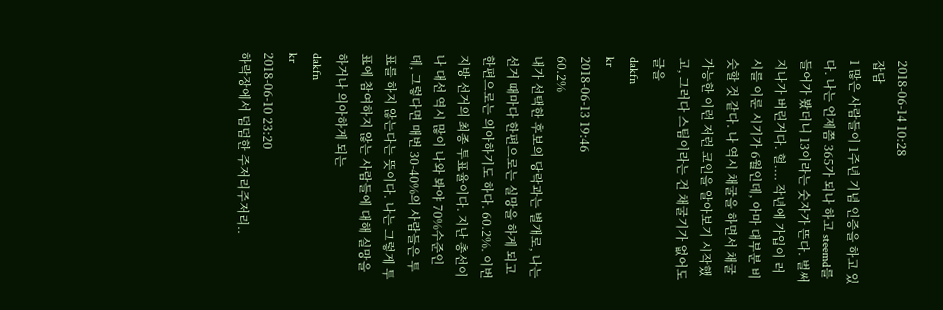2018-06-14 10:28
잡담
1 많은 사람들이 1주년 기념 인증을 하고 있다. 나는 언제쯤 365가 되나 하고 steemd를 들어가 봤더니 13이라는 숫자가 뜬다. 벌써 지나가 버린거다. 헐.... 작년에 가입이 러시를 이룬 시기가 6월인데, 아마 대부분 비슷할 것 같다. 나 역시 채굴을 하면서 채굴 가능한 이런 저런 코인을 알아보기 시작했고, 그러다 스팀이라는 건 채굴기가 없어도 글을
dakfn
kr
2018-06-13 19:46
60.2%
내가 선택한 후보의 당락과는 별개로, 나는 선거 때마다 한편으로는 실망을 하게 되고 한편으로는 의아하기도 하다. 60.2%. 이번 지방 선거의 최종 투표율이다. 지난 총선이나 대선 역시 많이 나와 봐야 70%수준인데, 그렇다면 매번 30-40%의 사람들은 투표를 하지 않는다는 뜻이다. 나는 그렇게 투표에 참여하지 않는 사람들에 대해 실망을 하거나 의아하게 되는
dakfn
kr
2018-06-10 23:20
하락장에서 덤덤한 주저리주저리..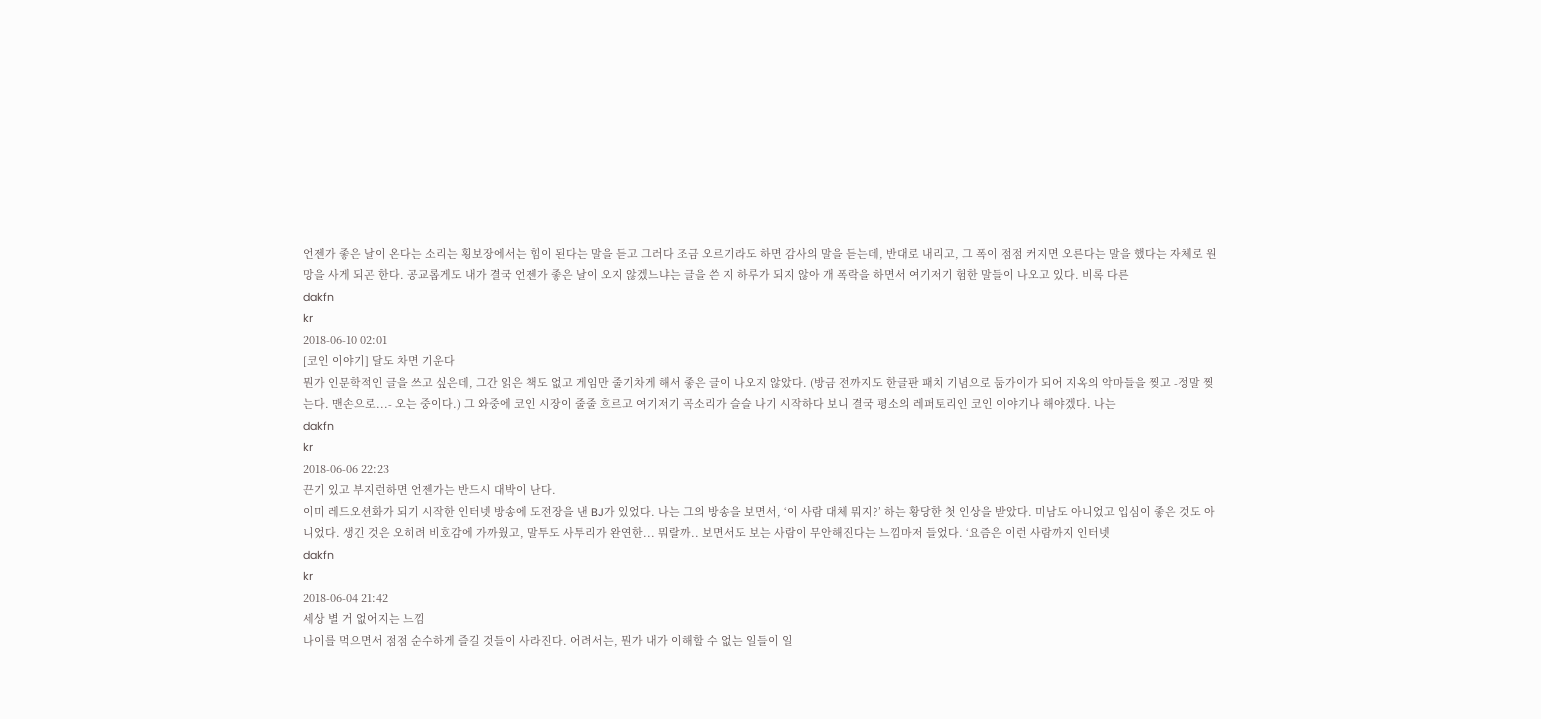언젠가 좋은 날이 온다는 소리는 횡보장에서는 힘이 된다는 말을 듣고 그러다 조금 오르기라도 하면 감사의 말을 듣는데, 반대로 내리고, 그 폭이 점점 커지면 오른다는 말을 했다는 자체로 원망을 사게 되곤 한다. 공교롭게도 내가 결국 언젠가 좋은 날이 오지 않겠느냐는 글을 쓴 지 하루가 되지 않아 개 폭락을 하면서 여기저기 험한 말들이 나오고 있다. 비록 다른
dakfn
kr
2018-06-10 02:01
[코인 이야기] 달도 차면 기운다
뭔가 인문학적인 글을 쓰고 싶은데, 그간 읽은 책도 없고 게임만 줄기차게 해서 좋은 글이 나오지 않았다. (방금 전까지도 한글판 패치 기념으로 둠가이가 되어 지옥의 악마들을 찢고 -정말 찢는다. 맨손으로...- 오는 중이다.) 그 와중에 코인 시장이 줄줄 흐르고 여기저기 곡소리가 슬슬 나기 시작하다 보니 결국 평소의 레퍼토리인 코인 이야기나 해야겠다. 나는
dakfn
kr
2018-06-06 22:23
끈기 있고 부지런하면 언젠가는 반드시 대박이 난다.
이미 레드오션화가 되기 시작한 인터넷 방송에 도전장을 낸 BJ가 있었다. 나는 그의 방송을 보면서, ‘이 사람 대체 뭐지?’ 하는 황당한 첫 인상을 받았다. 미남도 아니었고 입심이 좋은 것도 아니었다. 생긴 것은 오히려 비호감에 가까웠고, 말투도 사투리가 완연한... 뭐랄까.. 보면서도 보는 사람이 무안해진다는 느낌마저 들었다. ‘요즘은 이런 사람까지 인터넷
dakfn
kr
2018-06-04 21:42
세상 별 거 없어지는 느낌
나이를 먹으면서 점점 순수하게 즐길 것들이 사라진다. 어려서는, 뭔가 내가 이해할 수 없는 일들이 일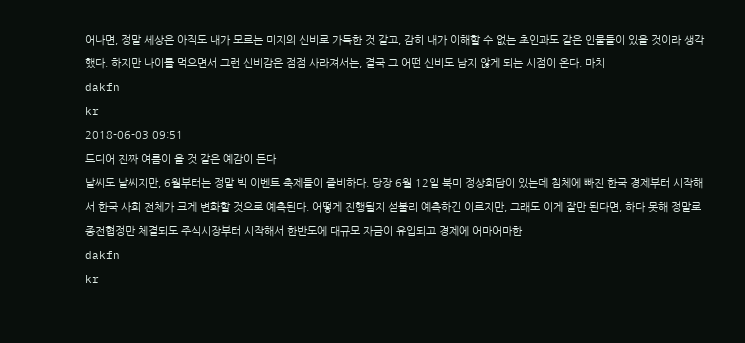어나면, 정말 세상은 아직도 내가 모르는 미지의 신비로 가득한 것 같고, 감히 내가 이해할 수 없는 초인과도 같은 인물들이 있을 것이라 생각했다. 하지만 나이를 먹으면서 그런 신비감은 점점 사라져서는, 결국 그 어떤 신비도 남지 않게 되는 시점이 온다. 마치
dakfn
kr
2018-06-03 09:51
드디어 진짜 여름이 올 것 같은 예감이 든다
날씨도 날씨지만, 6월부터는 정말 빅 이벤트 축제들이 즐비하다. 당장 6월 12일 북미 정상회담이 있는데 침체에 빠진 한국 경제부터 시작해서 한국 사회 전체가 크게 변화할 것으로 예측된다. 어떻게 진행될지 섣불리 예측하긴 이르지만, 그래도 이게 잘만 된다면, 하다 못해 정말로 종전협정만 체결되도 주식시장부터 시작해서 한반도에 대규모 자금이 유입되고 경제에 어마어마한
dakfn
kr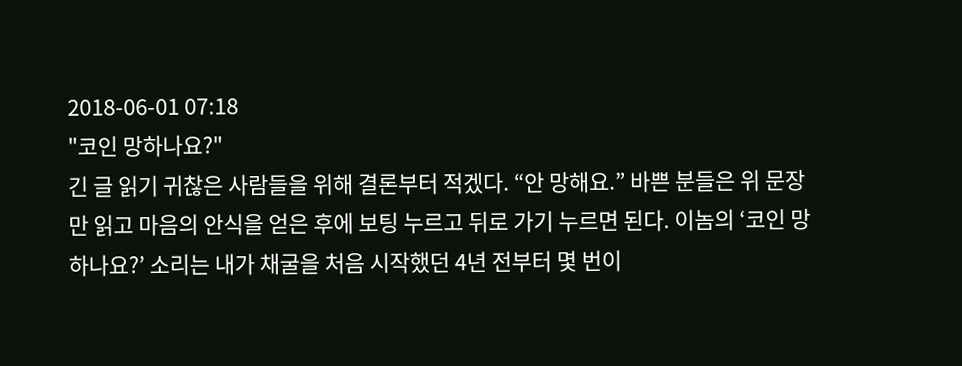2018-06-01 07:18
"코인 망하나요?"
긴 글 읽기 귀찮은 사람들을 위해 결론부터 적겠다. “안 망해요.” 바쁜 분들은 위 문장만 읽고 마음의 안식을 얻은 후에 보팅 누르고 뒤로 가기 누르면 된다. 이놈의 ‘코인 망하나요?’ 소리는 내가 채굴을 처음 시작했던 4년 전부터 몇 번이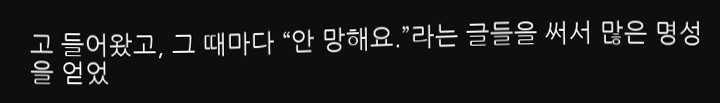고 들어왔고, 그 때마다 “안 망해요.”라는 글들을 써서 많은 명성을 얻었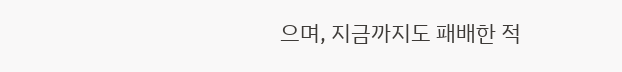으며, 지금까지도 패배한 적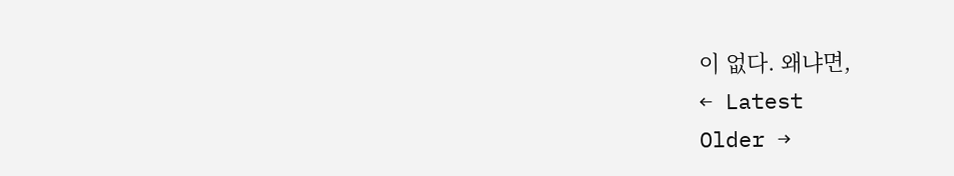이 없다. 왜냐면,
← Latest
Older →